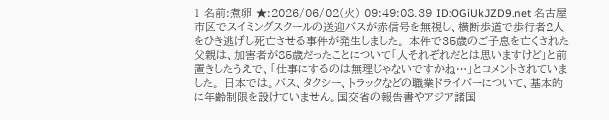1 名前:煮卵 ★:2026/06/02(火) 09:49:08.39 ID:OGiUkJZD9.net 名古屋市区でスイミングスクールの送迎バスが赤信号を無視し、横断歩道で歩行者2人をひき逃げし死亡させる事件が発生しました。 本件で35歳のご子息を亡くされた父親は、加害者が85歳だったことについて「人それぞれだとは思いますけど」と前置きしたうえで、「仕事にするのは無理じゃないですかね…」とコメントされていました。 日本では。バス、タクシー、トラックなどの職業ドライバーについて、基本的に年齢制限を設けていません。国交省の報告書やアジア諸国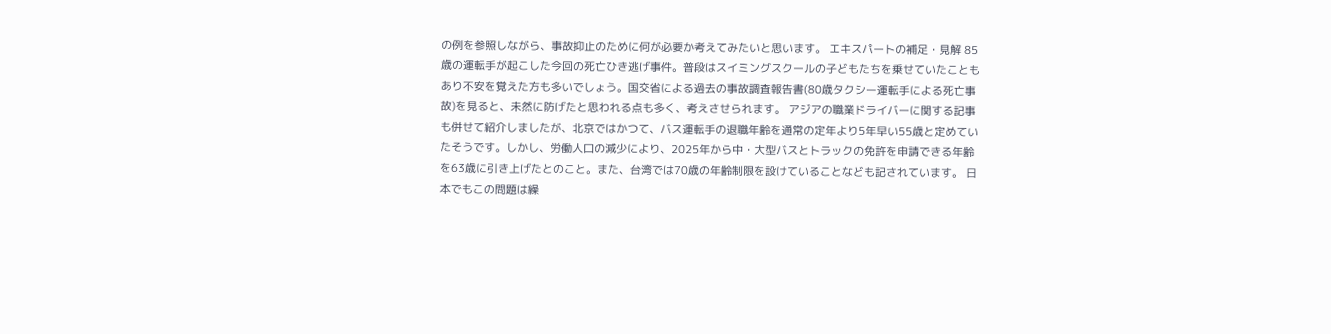の例を参照しながら、事故抑止のために何が必要か考えてみたいと思います。 エキスパートの補足・見解 85歳の運転手が起こした今回の死亡ひき逃げ事件。普段はスイミングスクールの子どもたちを乗せていたこともあり不安を覚えた方も多いでしょう。国交省による過去の事故調査報告書(80歳タクシー運転手による死亡事故)を見ると、未然に防げたと思われる点も多く、考えさせられます。 アジアの職業ドライバーに関する記事も併せて紹介しましたが、北京ではかつて、バス運転手の退職年齢を通常の定年より5年早い55歳と定めていたそうです。しかし、労働人口の減少により、2025年から中・大型バスとトラックの免許を申請できる年齢を63歳に引き上げたとのこと。また、台湾では70歳の年齢制限を設けていることなども記されています。 日本でもこの問題は繰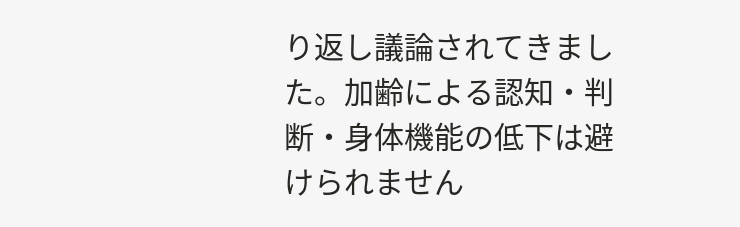り返し議論されてきました。加齢による認知・判断・身体機能の低下は避けられません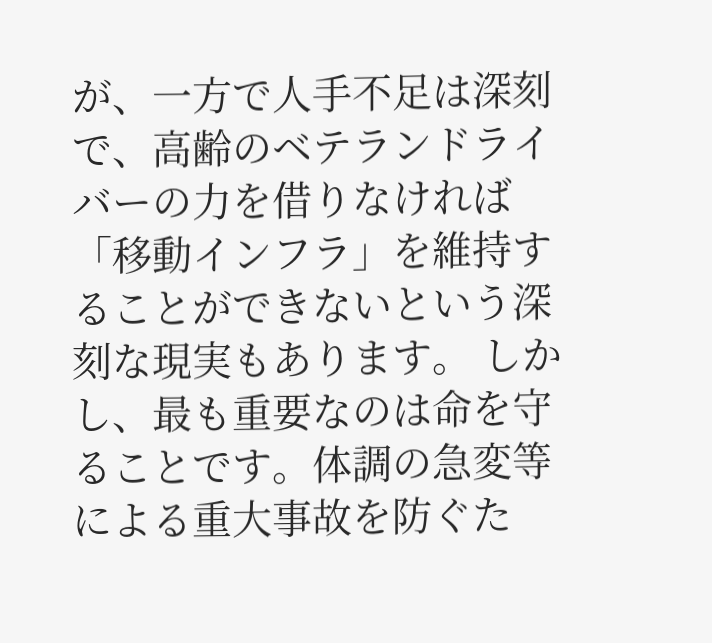が、一方で人手不足は深刻で、高齢のベテランドライバーの力を借りなければ「移動インフラ」を維持することができないという深刻な現実もあります。 しかし、最も重要なのは命を守ることです。体調の急変等による重大事故を防ぐた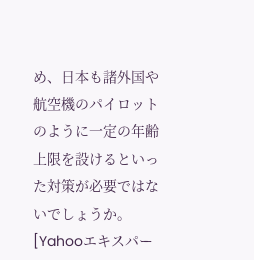め、日本も諸外国や航空機のパイロットのように一定の年齢上限を設けるといった対策が必要ではないでしょうか。 [Yahooエキスパー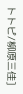トトピ/柳原三佳]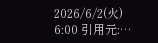2026/6/2(火) 6:00 引用元:…